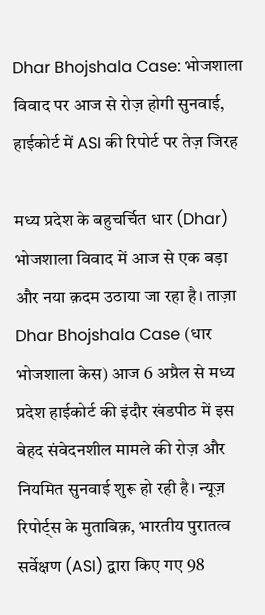Dhar Bhojshala Case: भोजशाला विवाद पर आज से रोज़ होगी सुनवाई, हाईकोर्ट में ASI की रिपोर्ट पर तेज़ जिरह

मध्य प्रदेश के बहुचर्चित धार (Dhar) भोजशाला विवाद में आज से एक बड़ा और नया क़दम उठाया जा रहा है। ताज़ा Dhar Bhojshala Case (धार भोजशाला केस) आज 6 अप्रैल से मध्य प्रदेश हाईकोर्ट की इंदौर खंडपीठ में इस बेहद संवेदनशील मामले की रोज़ और नियमित सुनवाई शुरू हो रही है। न्यूज़ रिपोर्ट्स के मुताबिक़, भारतीय पुरातत्व सर्वेक्षण (ASI) द्वारा किए गए 98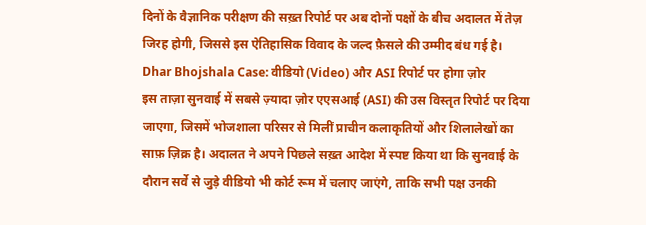दिनों के वैज्ञानिक परीक्षण की सख़्त रिपोर्ट पर अब दोनों पक्षों के बीच अदालत में तेज़ जिरह होगी, जिससे इस ऐतिहासिक विवाद के जल्द फ़ैसले की उम्मीद बंध गई है।
Dhar Bhojshala Case: वीडियो (Video) और ASI रिपोर्ट पर होगा ज़ोर
इस ताज़ा सुनवाई में सबसे ज़्यादा ज़ोर एएसआई (ASI) की उस विस्तृत रिपोर्ट पर दिया जाएगा, जिसमें भोजशाला परिसर से मिलीं प्राचीन कलाकृतियों और शिलालेखों का साफ़ ज़िक्र है। अदालत ने अपने पिछले सख़्त आदेश में स्पष्ट किया था कि सुनवाई के दौरान सर्वे से जुड़े वीडियो भी कोर्ट रूम में चलाए जाएंगे, ताकि सभी पक्ष उनकी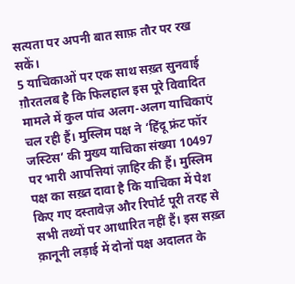सत्यता पर अपनी बात साफ़ तौर पर रख सकें।
5 याचिकाओं पर एक साथ सख़्त सुनवाई
ग़ौरतलब है कि फिलहाल इस पूरे विवादित मामले में कुल पांच अलग-अलग याचिकाएं चल रही हैं। मुस्लिम पक्ष ने ‘हिंदू फ्रंट फॉर जस्टिस’ की मुख्य याचिका संख्या 10497 पर भारी आपत्तियां ज़ाहिर की हैं। मुस्लिम पक्ष का सख़्त दावा है कि याचिका में पेश किए गए दस्तावेज़ और रिपोर्ट पूरी तरह से सभी तथ्यों पर आधारित नहीं हैं। इस सख़्त क़ानूनी लड़ाई में दोनों पक्ष अदालत के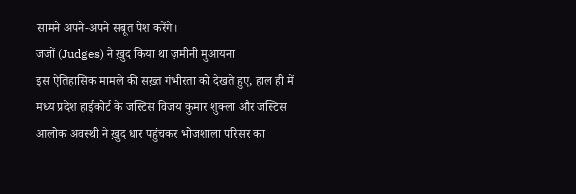सामने अपने-अपने सबूत पेश करेंगे।
जजों (Judges) ने ख़ुद किया था ज़मीनी मुआयना
इस ऐतिहासिक मामले की सख़्त गंभीरता को देखते हुए, हाल ही में मध्य प्रदेश हाईकोर्ट के जस्टिस विजय कुमार शुक्ला और जस्टिस आलोक अवस्थी ने ख़ुद धार पहुंचकर भोजशाला परिसर का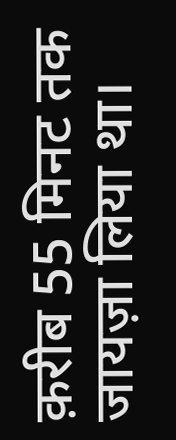क़रीब 55 मिनट तक जायज़ा लिया था।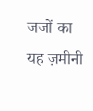जजों का यह ज़मीनी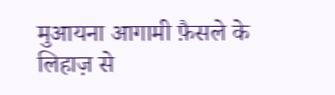मुआयना आगामी फ़ैसले के लिहाज़ से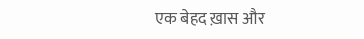एक बेहद ख़ास और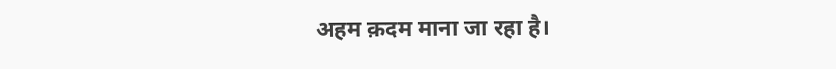अहम क़दम माना जा रहा है।